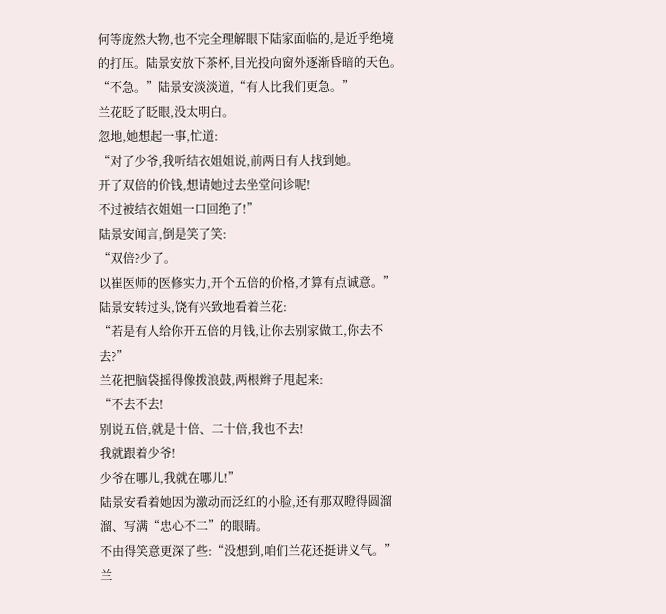何等庞然大物,也不完全理解眼下陆家面临的,是近乎绝境的打压。陆景安放下茶杯,目光投向窗外逐渐昏暗的天色。
“不急。”陆景安淡淡道,“有人比我们更急。”
兰花眨了眨眼,没太明白。
忽地,她想起一事,忙道:
“对了少爷,我听结衣姐姐说,前两日有人找到她。
开了双倍的价钱,想请她过去坐堂问诊呢!
不过被结衣姐姐一口回绝了!”
陆景安闻言,倒是笑了笑:
“双倍?少了。
以崔医师的医修实力,开个五倍的价格,才算有点诚意。”
陆景安转过头,饶有兴致地看着兰花:
“若是有人给你开五倍的月钱,让你去别家做工,你去不去?”
兰花把脑袋摇得像拨浪鼓,两根辫子甩起来:
“不去不去!
别说五倍,就是十倍、二十倍,我也不去!
我就跟着少爷!
少爷在哪儿,我就在哪儿!”
陆景安看着她因为激动而泛红的小脸,还有那双瞪得圆溜溜、写满“忠心不二”的眼睛。
不由得笑意更深了些:“没想到,咱们兰花还挺讲义气。”
兰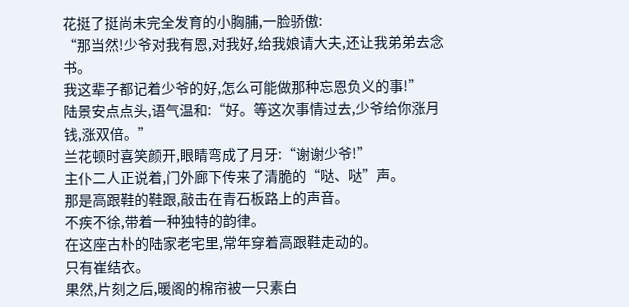花挺了挺尚未完全发育的小胸脯,一脸骄傲:
“那当然!少爷对我有恩,对我好,给我娘请大夫,还让我弟弟去念书。
我这辈子都记着少爷的好,怎么可能做那种忘恩负义的事!”
陆景安点点头,语气温和:“好。等这次事情过去,少爷给你涨月钱,涨双倍。”
兰花顿时喜笑颜开,眼睛弯成了月牙:“谢谢少爷!”
主仆二人正说着,门外廊下传来了清脆的“哒、哒”声。
那是高跟鞋的鞋跟,敲击在青石板路上的声音。
不疾不徐,带着一种独特的韵律。
在这座古朴的陆家老宅里,常年穿着高跟鞋走动的。
只有崔结衣。
果然,片刻之后,暖阁的棉帘被一只素白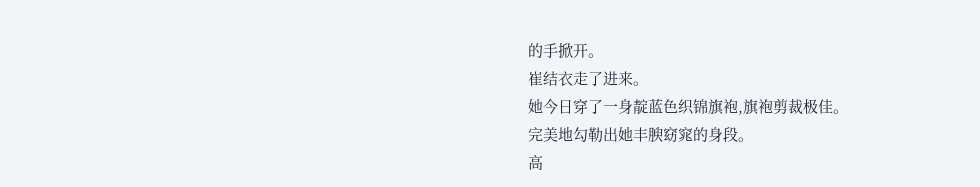的手掀开。
崔结衣走了进来。
她今日穿了一身靛蓝色织锦旗袍,旗袍剪裁极佳。
完美地勾勒出她丰腴窈窕的身段。
高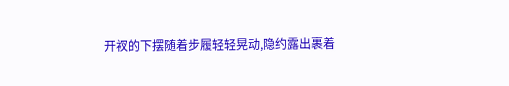开衩的下摆随着步履轻轻晃动,隐约露出裹着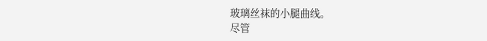玻璃丝袜的小腿曲线。
尽管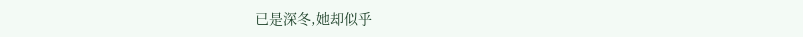已是深冬,她却似乎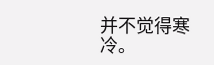并不觉得寒冷。